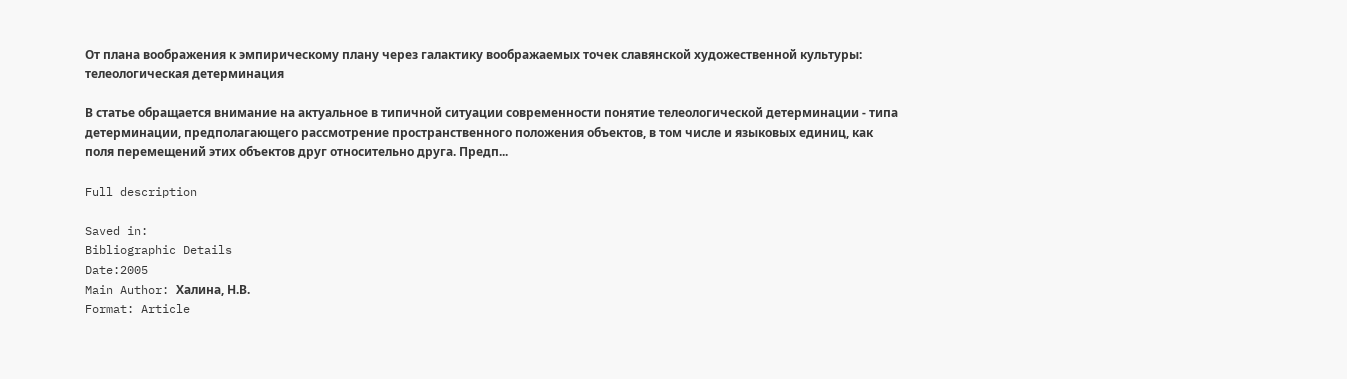От плана воображения к эмпирическому плану через галактику воображаемых точек славянской художественной культуры: телеологическая детерминация

В статье обращается внимание на актуальное в типичной ситуации современности понятие телеологической детерминации - типа детерминации, предполагающего рассмотрение пространственного положения объектов, в том числе и языковых единиц, как поля перемещений этих объектов друг относительно друга. Предп...

Full description

Saved in:
Bibliographic Details
Date:2005
Main Author: Халина, Н.В.
Format: Article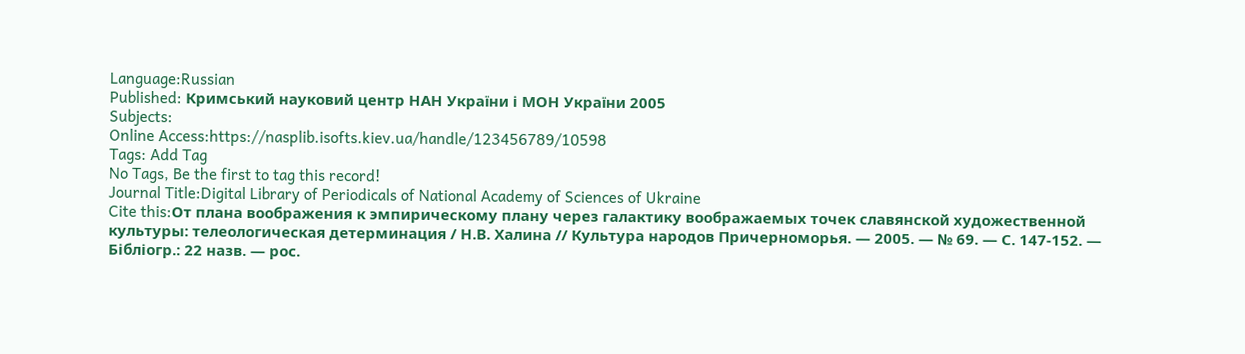Language:Russian
Published: Кримський науковий центр НАН України і МОН України 2005
Subjects:
Online Access:https://nasplib.isofts.kiev.ua/handle/123456789/10598
Tags: Add Tag
No Tags, Be the first to tag this record!
Journal Title:Digital Library of Periodicals of National Academy of Sciences of Ukraine
Cite this:От плана воображения к эмпирическому плану через галактику воображаемых точек славянской художественной культуры: телеологическая детерминация / Н.В. Халина // Культура народов Причерноморья. — 2005. — № 69. — С. 147-152. — Бібліогр.: 22 назв. — рос.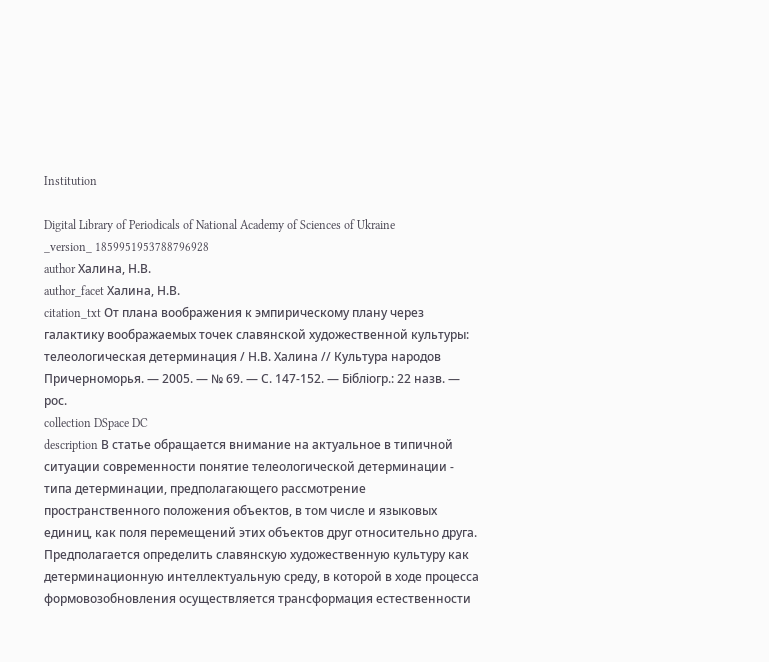Institution

Digital Library of Periodicals of National Academy of Sciences of Ukraine
_version_ 1859951953788796928
author Халина, Н.В.
author_facet Халина, Н.В.
citation_txt От плана воображения к эмпирическому плану через галактику воображаемых точек славянской художественной культуры: телеологическая детерминация / Н.В. Халина // Культура народов Причерноморья. — 2005. — № 69. — С. 147-152. — Бібліогр.: 22 назв. — рос.
collection DSpace DC
description В статье обращается внимание на актуальное в типичной ситуации современности понятие телеологической детерминации - типа детерминации, предполагающего рассмотрение пространственного положения объектов, в том числе и языковых единиц, как поля перемещений этих объектов друг относительно друга. Предполагается определить славянскую художественную культуру как детерминационную интеллектуальную среду, в которой в ходе процесса формовозобновления осуществляется трансформация естественности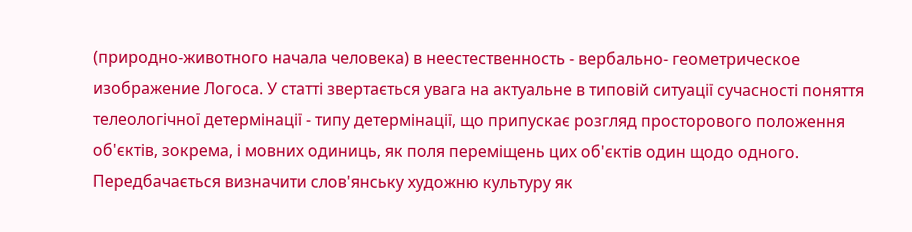(природно-животного начала человека) в неестественность - вербально- геометрическое изображение Логоса. У статті звертається увага на актуальне в типовій ситуації сучасності поняття телеологічної детермінації - типу детермінації, що припускає розгляд просторового положення об'єктів, зокрема, і мовних одиниць, як поля переміщень цих об'єктів один щодо одного. Передбачається визначити слов'янську художню культуру як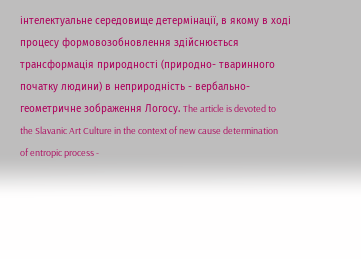інтелектуальне середовище детермінації, в якому в ході процесу формовозобновлення здійснюється трансформація природності (природно- тваринного початку людини) в неприродність - вербально-геометричне зображення Логосу. The article is devoted to the Slavanic Art Culture in the context of new cause determination of entropic process -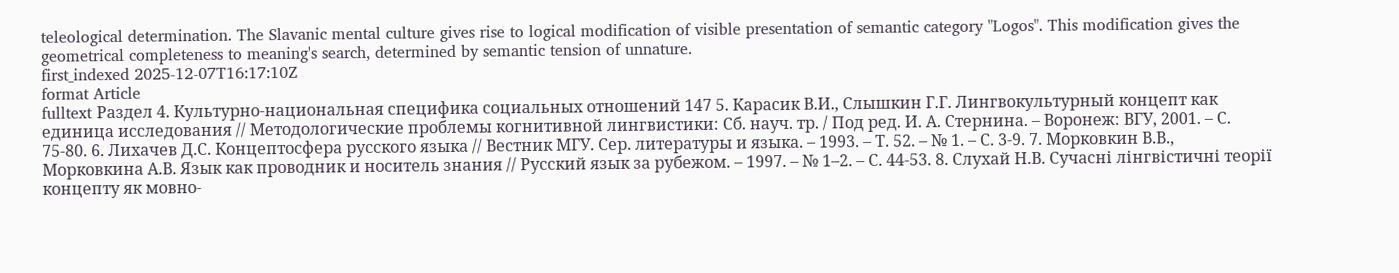teleological determination. The Slavanic mental culture gives rise to logical modification of visible presentation of semantic category "Logos". This modification gives the geometrical completeness to meaning's search, determined by semantic tension of unnature.
first_indexed 2025-12-07T16:17:10Z
format Article
fulltext Раздел 4. Культурно-национальная специфика социальных отношений 147 5. Карасик В.И., Слышкин Г.Г. Лингвокультурный концепт как единица исследования // Методологические проблемы когнитивной лингвистики: Сб. науч. тр. / Под ред. И. А. Стернина. – Воронеж: ВГУ, 2001. – С. 75-80. 6. Лихачев Д.С. Концептосфера русского языка // Вестник МГУ. Сер. литературы и языка. – 1993. – Т. 52. – № 1. – С. 3-9. 7. Морковкин В.В., Морковкина А.В. Язык как проводник и носитель знания // Русский язык за рубежом. – 1997. – № 1–2. – С. 44-53. 8. Слухай Н.В. Сучасні лінгвістичні теорії концепту як мовно-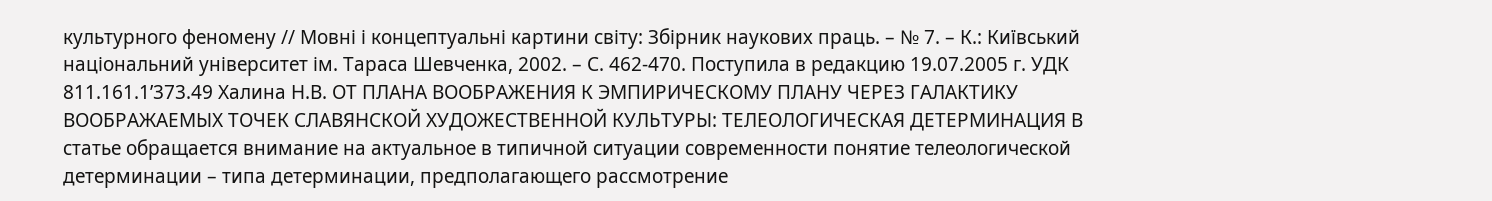культурного феномену // Мовні і концептуальні картини світу: Збірник наукових праць. – № 7. – К.: Київський національний університет ім. Тараса Шевченка, 2002. – С. 462-470. Поступила в редакцию 19.07.2005 г. УДК 811.161.1’373.49 Халина Н.В. ОТ ПЛАНА ВООБРАЖЕНИЯ К ЭМПИРИЧЕСКОМУ ПЛАНУ ЧЕРЕЗ ГАЛАКТИКУ ВООБРАЖАЕМЫХ ТОЧЕК СЛАВЯНСКОЙ ХУДОЖЕСТВЕННОЙ КУЛЬТУРЫ: ТЕЛЕОЛОГИЧЕСКАЯ ДЕТЕРМИНАЦИЯ В статье обращается внимание на актуальное в типичной ситуации современности понятие телеологической детерминации – типа детерминации, предполагающего рассмотрение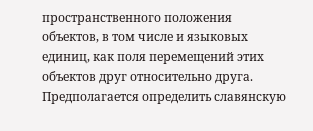пространственного положения объектов, в том числе и языковых единиц, как поля перемещений этих объектов друг относительно друга. Предполагается определить славянскую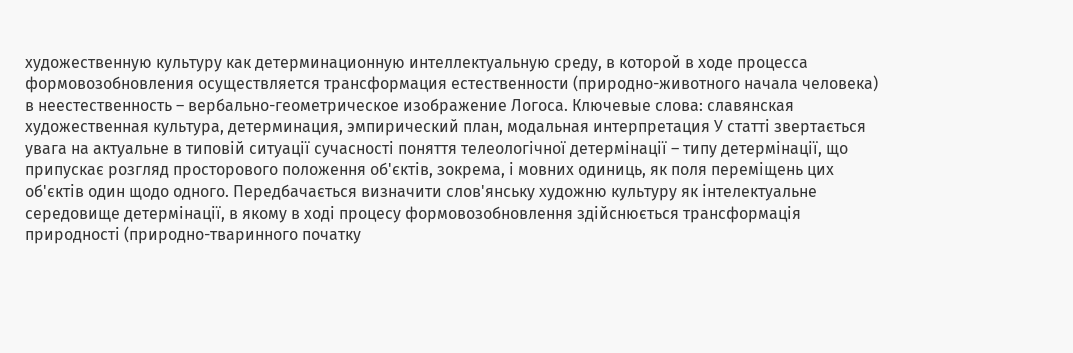художественную культуру как детерминационную интеллектуальную среду, в которой в ходе процесса формовозобновления осуществляется трансформация естественности (природно-животного начала человека) в неестественность – вербально-геометрическое изображение Логоса. Ключевые слова: славянская художественная культура, детерминация, эмпирический план, модальная интерпретация У статті звертається увага на актуальне в типовій ситуації сучасності поняття телеологічної детермінації – типу детермінації, що припускає розгляд просторового положення об'єктів, зокрема, і мовних одиниць, як поля переміщень цих об'єктів один щодо одного. Передбачається визначити слов'янську художню культуру як інтелектуальне середовище детермінації, в якому в ході процесу формовозобновлення здійснюється трансформація природності (природно-тваринного початку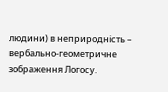людини) в неприродність – вербально-геометричне зображення Логосу.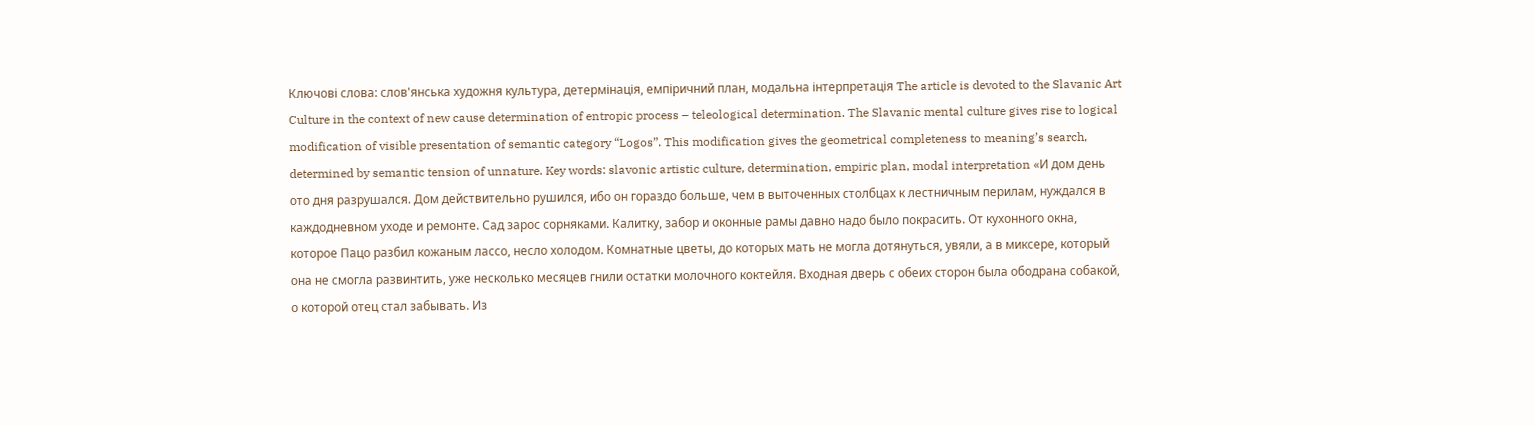Ключові слова: слов'янська художня культура, детермінація, емпіричний план, модальна інтерпретація The article is devoted to the Slavanic Art Culture in the context of new cause determination of entropic process – teleological determination. The Slavanic mental culture gives rise to logical modification of visible presentation of semantic category “Logos”. This modification gives the geometrical completeness to meaning’s search, determined by semantic tension of unnature. Key words: slavonic artistic culture, determination, empiric plan, modal interpretation «И дом день ото дня разрушался. Дом действительно рушился, ибо он гораздо больше, чем в выточенных столбцах к лестничным перилам, нуждался в каждодневном уходе и ремонте. Сад зарос сорняками. Калитку, забор и оконные рамы давно надо было покрасить. От кухонного окна, которое Пацо разбил кожаным лассо, несло холодом. Комнатные цветы, до которых мать не могла дотянуться, увяли, а в миксере, который она не смогла развинтить, уже несколько месяцев гнили остатки молочного коктейля. Входная дверь с обеих сторон была ободрана собакой, о которой отец стал забывать. Из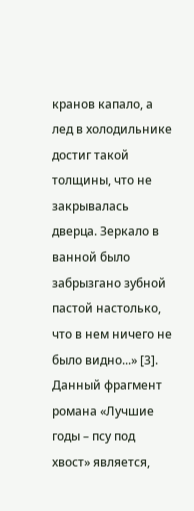кранов капало, а лед в холодильнике достиг такой толщины, что не закрывалась дверца. Зеркало в ванной было забрызгано зубной пастой настолько, что в нем ничего не было видно...» [3]. Данный фрагмент романа «Лучшие годы – псу под хвост» является,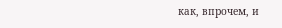как, впрочем, и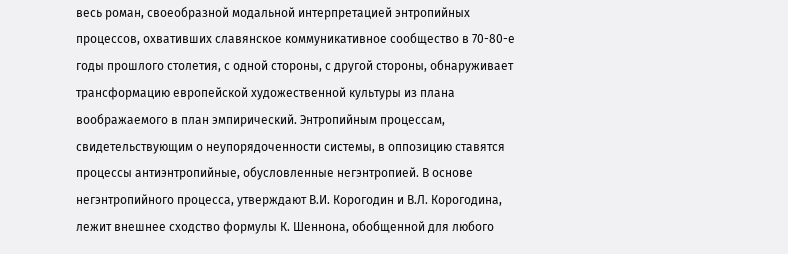весь роман, своеобразной модальной интерпретацией энтропийных процессов, охвативших славянское коммуникативное сообщество в 70-80-е годы прошлого столетия, с одной стороны, с другой стороны, обнаруживает трансформацию европейской художественной культуры из плана воображаемого в план эмпирический. Энтропийным процессам, свидетельствующим о неупорядоченности системы, в оппозицию ставятся процессы антиэнтропийные, обусловленные негэнтропией. В основе негэнтропийного процесса, утверждают В.И. Корогодин и В.Л. Корогодина, лежит внешнее сходство формулы К. Шеннона, обобщенной для любого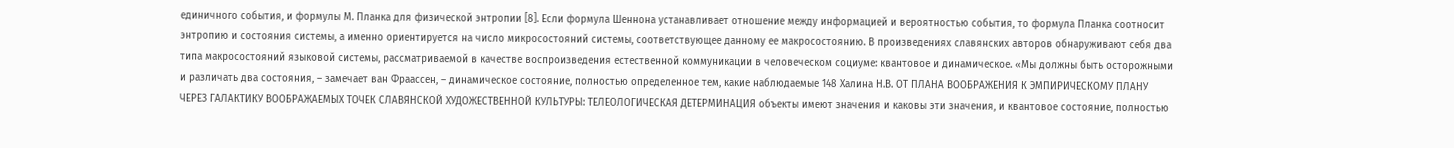единичного события, и формулы М. Планка для физической энтропии [8]. Если формула Шеннона устанавливает отношение между информацией и вероятностью события, то формула Планка соотносит энтропию и состояния системы, а именно ориентируется на число микросостояний системы, соответствующее данному ее макросостоянию. В произведениях славянских авторов обнаруживают себя два типа макросостояний языковой системы, рассматриваемой в качестве воспроизведения естественной коммуникации в человеческом социуме: квантовое и динамическое. «Мы должны быть осторожными и различать два состояния, – замечает ван Фраассен, – динамическое состояние, полностью определенное тем, какие наблюдаемые 148 Халина Н.В. ОТ ПЛАНА ВООБРАЖЕНИЯ К ЭМПИРИЧЕСКОМУ ПЛАНУ ЧЕРЕЗ ГАЛАКТИКУ ВООБРАЖАЕМЫХ ТОЧЕК СЛАВЯНСКОЙ ХУДОЖЕСТВЕННОЙ КУЛЬТУРЫ: ТЕЛЕОЛОГИЧЕСКАЯ ДЕТЕРМИНАЦИЯ объекты имеют значения и каковы эти значения, и квантовое состояние, полностью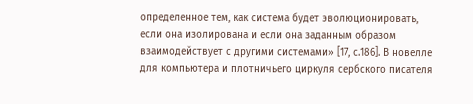определенное тем, как система будет эволюционировать, если она изолирована и если она заданным образом взаимодействует с другими системами» [17, с.186]. В новелле для компьютера и плотничьего циркуля сербского писателя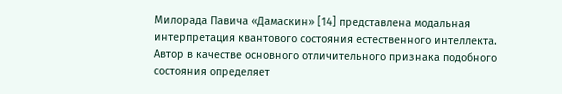Милорада Павича «Дамаскин» [14] представлена модальная интерпретация квантового состояния естественного интеллекта. Автор в качестве основного отличительного признака подобного состояния определяет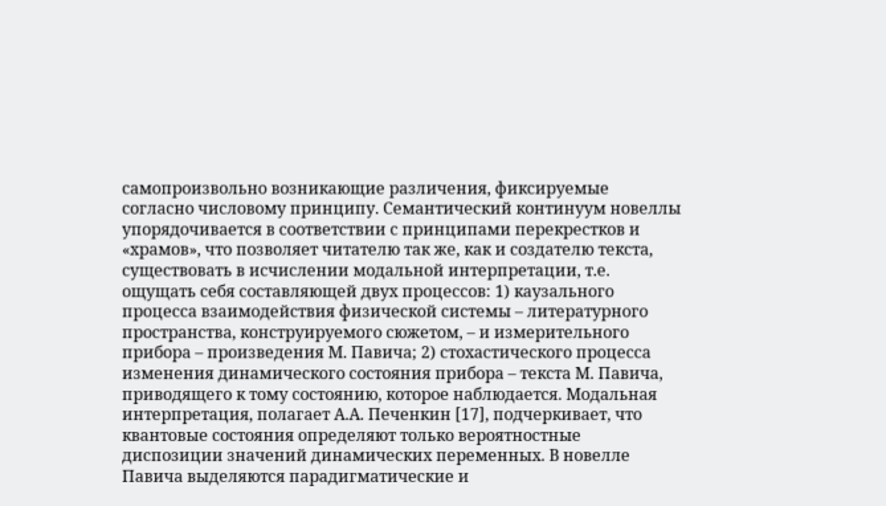самопроизвольно возникающие различения, фиксируемые согласно числовому принципу. Семантический континуум новеллы упорядочивается в соответствии с принципами перекрестков и «храмов», что позволяет читателю так же, как и создателю текста, существовать в исчислении модальной интерпретации, т.е. ощущать себя составляющей двух процессов: 1) каузального процесса взаимодействия физической системы – литературного пространства, конструируемого сюжетом, – и измерительного прибора – произведения М. Павича; 2) стохастического процесса изменения динамического состояния прибора – текста М. Павича, приводящего к тому состоянию, которое наблюдается. Модальная интерпретация, полагает А.А. Печенкин [17], подчеркивает, что квантовые состояния определяют только вероятностные диспозиции значений динамических переменных. В новелле Павича выделяются парадигматические и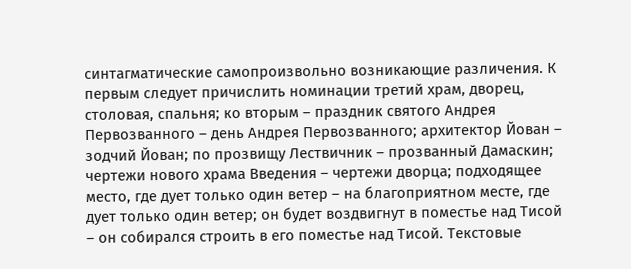синтагматические самопроизвольно возникающие различения. К первым следует причислить номинации третий храм, дворец, столовая, спальня; ко вторым – праздник святого Андрея Первозванного – день Андрея Первозванного; архитектор Йован – зодчий Йован; по прозвищу Лествичник – прозванный Дамаскин; чертежи нового храма Введения – чертежи дворца; подходящее место, где дует только один ветер – на благоприятном месте, где дует только один ветер; он будет воздвигнут в поместье над Тисой – он собирался строить в его поместье над Тисой. Текстовые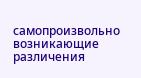самопроизвольно возникающие различения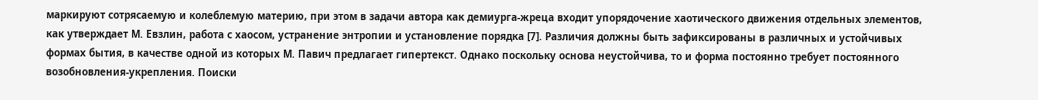маркируют сотрясаемую и колеблемую материю, при этом в задачи автора как демиурга-жреца входит упорядочение хаотического движения отдельных элементов, как утверждает М. Евзлин, работа с хаосом, устранение энтропии и установление порядка [7]. Различия должны быть зафиксированы в различных и устойчивых формах бытия, в качестве одной из которых М. Павич предлагает гипертекст. Однако поскольку основа неустойчива, то и форма постоянно требует постоянного возобновления-укрепления. Поиски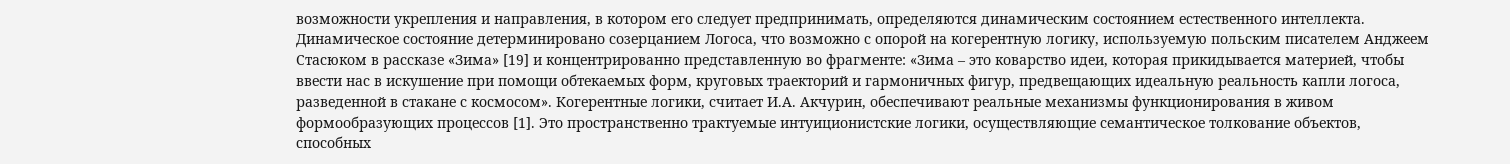возможности укрепления и направления, в котором его следует предпринимать, определяются динамическим состоянием естественного интеллекта. Динамическое состояние детерминировано созерцанием Логоса, что возможно с опорой на когерентную логику, используемую польским писателем Анджеем Стасюком в рассказе «Зима» [19] и концентрированно представленную во фрагменте: «Зима – это коварство идеи, которая прикидывается материей, чтобы ввести нас в искушение при помощи обтекаемых форм, круговых траекторий и гармоничных фигур, предвещающих идеальную реальность капли логоса, разведенной в стакане с космосом». Когерентные логики, считает И.А. Акчурин, обеспечивают реальные механизмы функционирования в живом формообразующих процессов [1]. Это пространственно трактуемые интуиционистские логики, осуществляющие семантическое толкование объектов, способных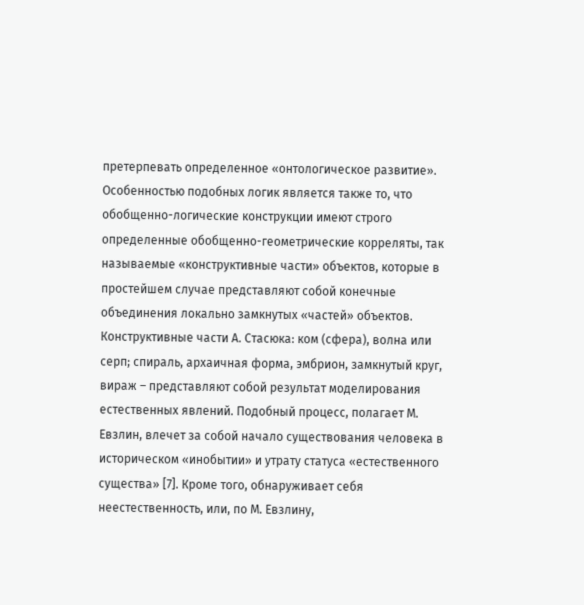претерпевать определенное «онтологическое развитие». Особенностью подобных логик является также то, что обобщенно-логические конструкции имеют строго определенные обобщенно-геометрические корреляты, так называемые «конструктивные части» объектов, которые в простейшем случае представляют собой конечные объединения локально замкнутых «частей» объектов. Конструктивные части А. Стасюка: ком (сфера), волна или серп; спираль, архаичная форма, эмбрион, замкнутый круг, вираж – представляют собой результат моделирования естественных явлений. Подобный процесс, полагает М. Евзлин, влечет за собой начало существования человека в историческом «инобытии» и утрату статуса «естественного существа» [7]. Кроме того, обнаруживает себя неестественность, или, по М. Евзлину,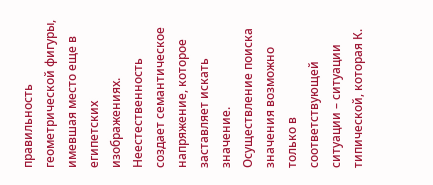правильность геометрической фигуры, имевшая место еще в египетских изображениях. Неестественность создает семантическое напряжение, которое заставляет искать значение. Осуществление поиска значения возможно только в соответствующей ситуации – ситуации типической, которая К.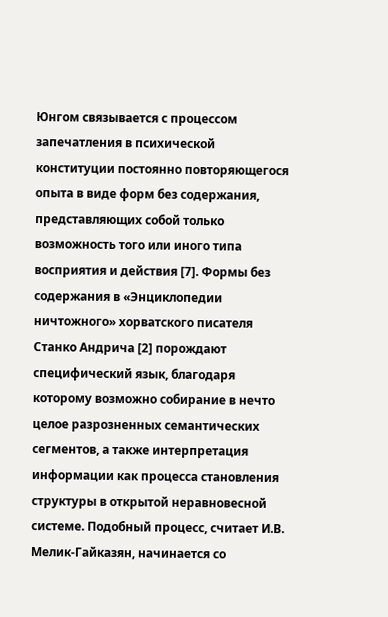Юнгом связывается с процессом запечатления в психической конституции постоянно повторяющегося опыта в виде форм без содержания, представляющих собой только возможность того или иного типа восприятия и действия [7]. Формы без содержания в «Энциклопедии ничтожного» хорватского писателя Станко Андрича [2] порождают специфический язык, благодаря которому возможно собирание в нечто целое разрозненных семантических сегментов, а также интерпретация информации как процесса становления структуры в открытой неравновесной системе. Подобный процесс, считает И.В. Мелик-Гайказян, начинается со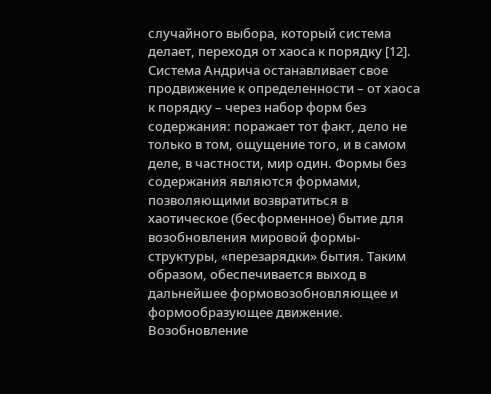случайного выбора, который система делает, переходя от хаоса к порядку [12]. Система Андрича останавливает свое продвижение к определенности – от хаоса к порядку – через набор форм без содержания: поражает тот факт, дело не только в том, ощущение того, и в самом деле, в частности, мир один. Формы без содержания являются формами, позволяющими возвратиться в хаотическое (бесформенное) бытие для возобновления мировой формы-структуры, «перезарядки» бытия. Таким образом, обеспечивается выход в дальнейшее формовозобновляющее и формообразующее движение. Возобновление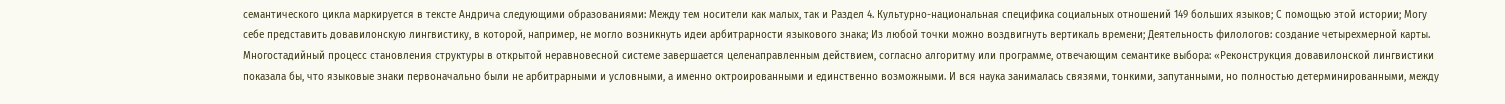семантического цикла маркируется в тексте Андрича следующими образованиями: Между тем носители как малых, так и Раздел 4. Культурно-национальная специфика социальных отношений 149 больших языков; С помощью этой истории; Могу себе представить довавилонскую лингвистику, в которой, например, не могло возникнуть идеи арбитрарности языкового знака; Из любой точки можно воздвигнуть вертикаль времени; Деятельность филологов: создание четырехмерной карты. Многостадийный процесс становления структуры в открытой неравновесной системе завершается целенаправленным действием, согласно алгоритму или программе, отвечающим семантике выбора: «Реконструкция довавилонской лингвистики показала бы, что языковые знаки первоначально были не арбитрарными и условными, а именно октроированными и единственно возможными. И вся наука занималась связями, тонкими, запутанными, но полностью детерминированными, между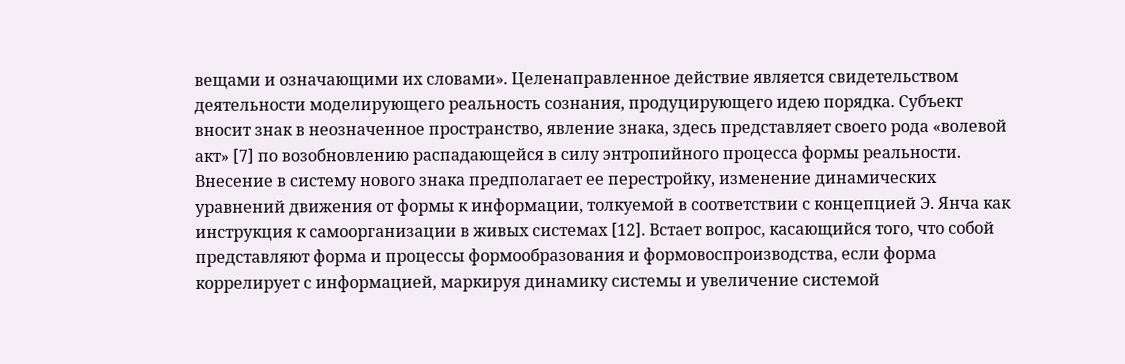вещами и означающими их словами». Целенаправленное действие является свидетельством деятельности моделирующего реальность сознания, продуцирующего идею порядка. Субъект вносит знак в неозначенное пространство, явление знака, здесь представляет своего рода «волевой акт» [7] по возобновлению распадающейся в силу энтропийного процесса формы реальности. Внесение в систему нового знака предполагает ее перестройку, изменение динамических уравнений движения от формы к информации, толкуемой в соответствии с концепцией Э. Янча как инструкция к самоорганизации в живых системах [12]. Встает вопрос, касающийся того, что собой представляют форма и процессы формообразования и формовоспроизводства, если форма коррелирует с информацией, маркируя динамику системы и увеличение системой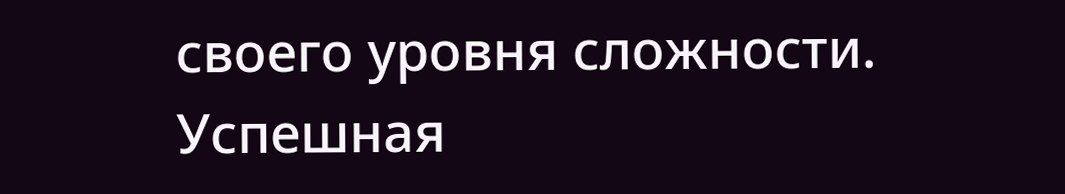своего уровня сложности. Успешная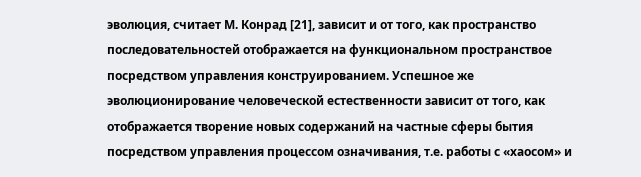эволюция, считает М. Конрад [21], зависит и от того, как пространство последовательностей отображается на функциональном пространствое посредством управления конструированием. Успешное же эволюционирование человеческой естественности зависит от того, как отображается творение новых содержаний на частные сферы бытия посредством управления процессом означивания, т.е. работы с «хаосом» и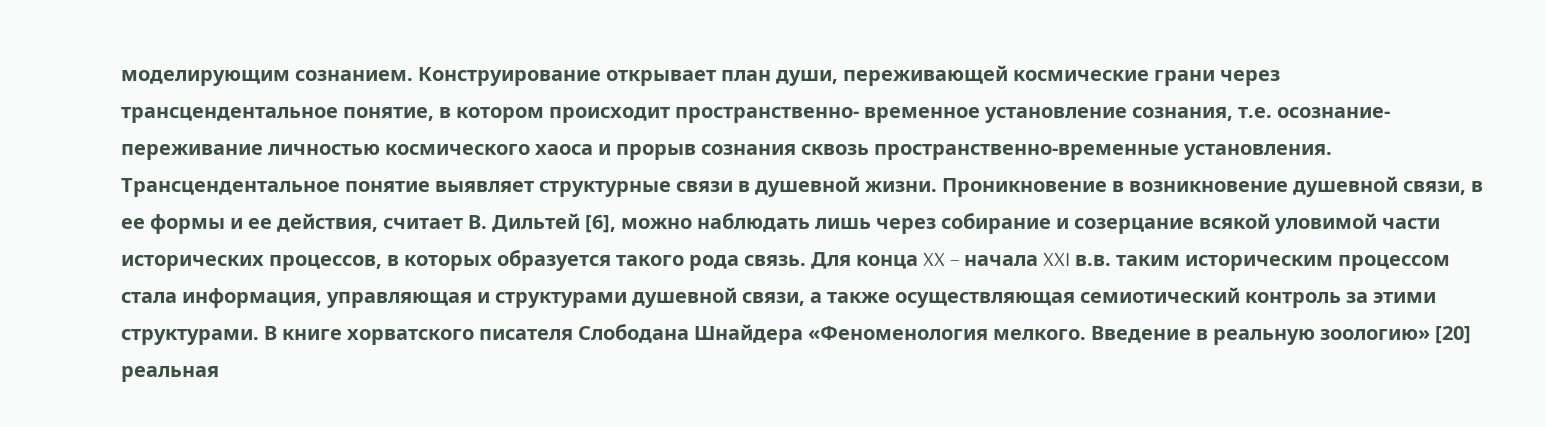моделирующим сознанием. Конструирование открывает план души, переживающей космические грани через трансцендентальное понятие, в котором происходит пространственно- временное установление сознания, т.е. осознание-переживание личностью космического хаоса и прорыв сознания сквозь пространственно-временные установления. Трансцендентальное понятие выявляет структурные связи в душевной жизни. Проникновение в возникновение душевной связи, в ее формы и ее действия, считает В. Дильтей [6], можно наблюдать лишь через собирание и созерцание всякой уловимой части исторических процессов, в которых образуется такого рода связь. Для конца XX – начала XXI в.в. таким историческим процессом стала информация, управляющая и структурами душевной связи, а также осуществляющая семиотический контроль за этими структурами. В книге хорватского писателя Слободана Шнайдера «Феноменология мелкого. Введение в реальную зоологию» [20] реальная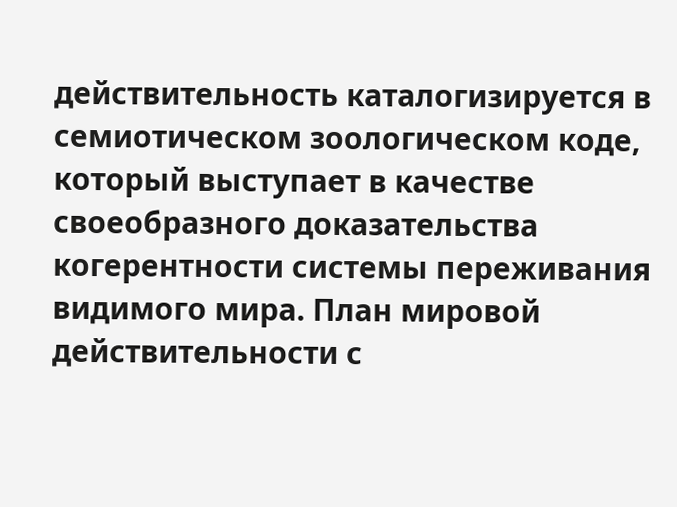действительность каталогизируется в семиотическом зоологическом коде, который выступает в качестве своеобразного доказательства когерентности системы переживания видимого мира. План мировой действительности с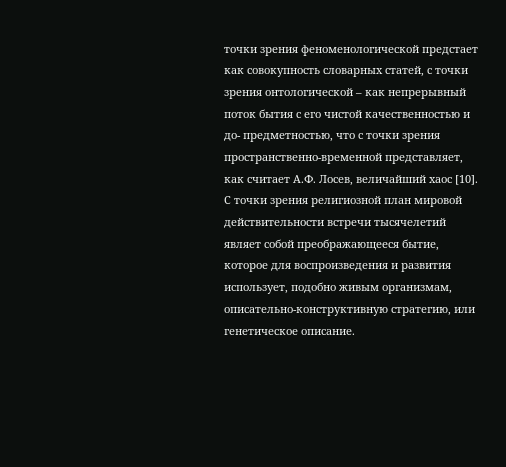точки зрения феноменологической предстает как совокупность словарных статей, с точки зрения онтологической – как непрерывный поток бытия с его чистой качественностью и до- предметностью, что с точки зрения пространственно-временной представляет, как считает А.Ф. Лосев, величайший хаос [10]. С точки зрения религиозной план мировой действительности встречи тысячелетий являет собой преображающееся бытие, которое для воспроизведения и развития использует, подобно живым организмам, описательно-конструктивную стратегию, или генетическое описание.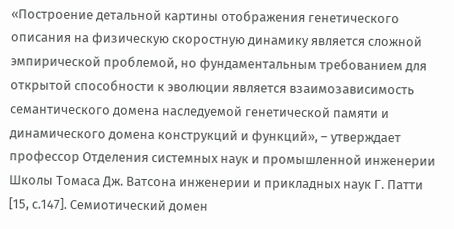«Построение детальной картины отображения генетического описания на физическую скоростную динамику является сложной эмпирической проблемой, но фундаментальным требованием для открытой способности к эволюции является взаимозависимость семантического домена наследуемой генетической памяти и динамического домена конструкций и функций», – утверждает профессор Отделения системных наук и промышленной инженерии Школы Томаса Дж. Ватсона инженерии и прикладных наук Г. Патти [15, с.147]. Семиотический домен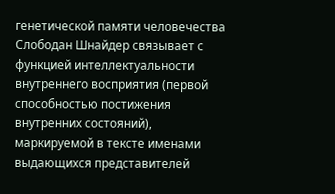генетической памяти человечества Слободан Шнайдер связывает с функцией интеллектуальности внутреннего восприятия (первой способностью постижения внутренних состояний), маркируемой в тексте именами выдающихся представителей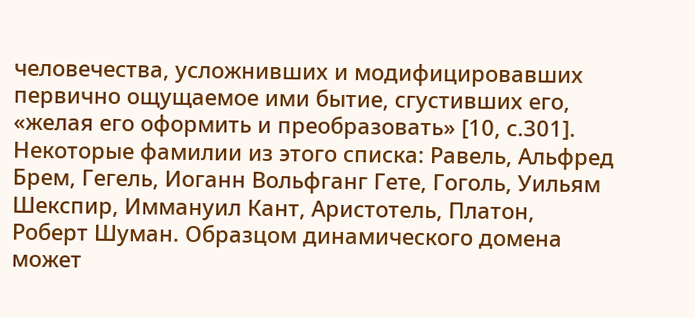человечества, усложнивших и модифицировавших первично ощущаемое ими бытие, сгустивших его, «желая его оформить и преобразовать» [10, с.301]. Некоторые фамилии из этого списка: Равель, Альфред Брем, Гегель, Иоганн Вольфганг Гете, Гоголь, Уильям Шекспир, Иммануил Кант, Аристотель, Платон, Роберт Шуман. Образцом динамического домена может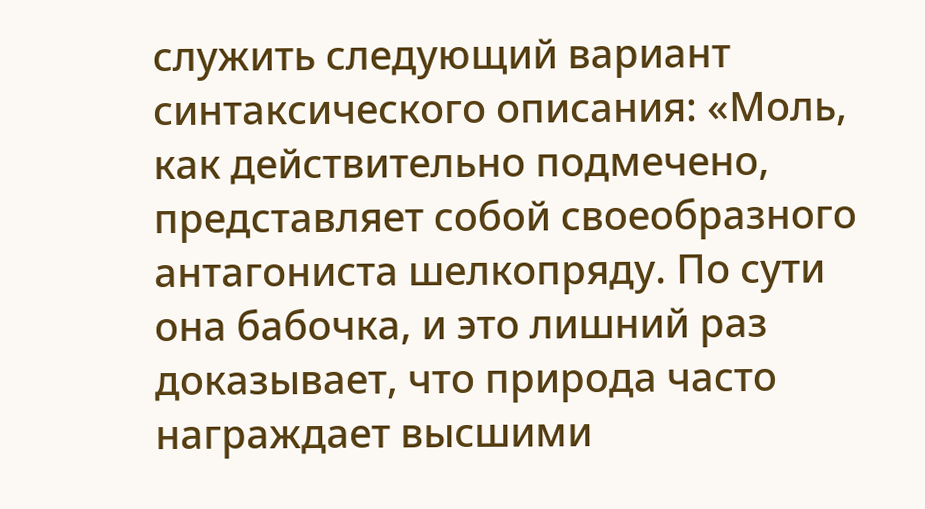служить следующий вариант синтаксического описания: «Моль, как действительно подмечено, представляет собой своеобразного антагониста шелкопряду. По сути она бабочка, и это лишний раз доказывает, что природа часто награждает высшими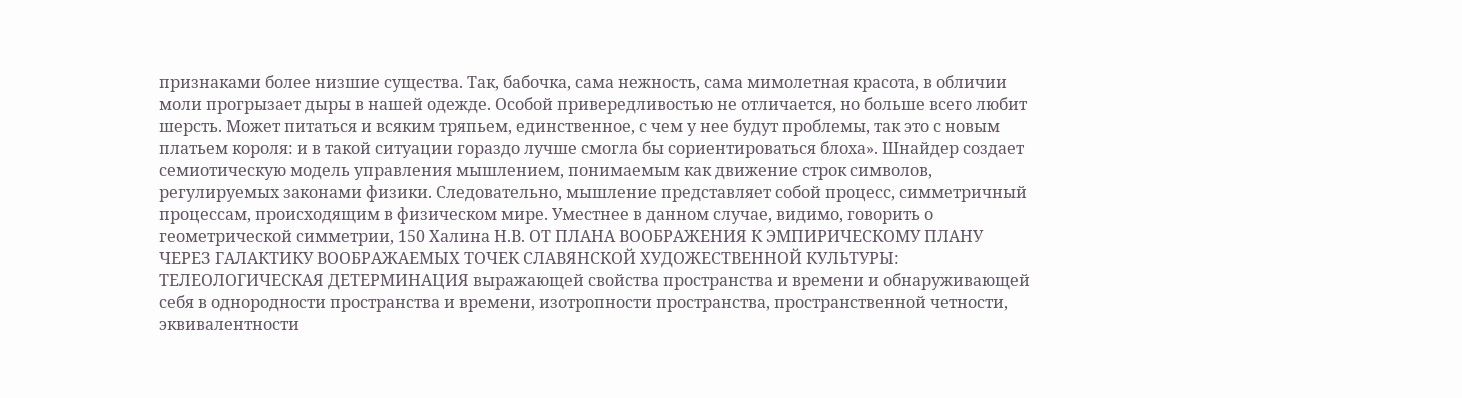признаками более низшие существа. Так, бабочка, сама нежность, сама мимолетная красота, в обличии моли прогрызает дыры в нашей одежде. Особой привередливостью не отличается, но больше всего любит шерсть. Может питаться и всяким тряпьем, единственное, с чем у нее будут проблемы, так это с новым платьем короля: и в такой ситуации гораздо лучше смогла бы сориентироваться блоха». Шнайдер создает семиотическую модель управления мышлением, понимаемым как движение строк символов, регулируемых законами физики. Следовательно, мышление представляет собой процесс, симметричный процессам, происходящим в физическом мире. Уместнее в данном случае, видимо, говорить о геометрической симметрии, 150 Халина Н.В. ОТ ПЛАНА ВООБРАЖЕНИЯ К ЭМПИРИЧЕСКОМУ ПЛАНУ ЧЕРЕЗ ГАЛАКТИКУ ВООБРАЖАЕМЫХ ТОЧЕК СЛАВЯНСКОЙ ХУДОЖЕСТВЕННОЙ КУЛЬТУРЫ: ТЕЛЕОЛОГИЧЕСКАЯ ДЕТЕРМИНАЦИЯ выражающей свойства пространства и времени и обнаруживающей себя в однородности пространства и времени, изотропности пространства, пространственной четности, эквивалентности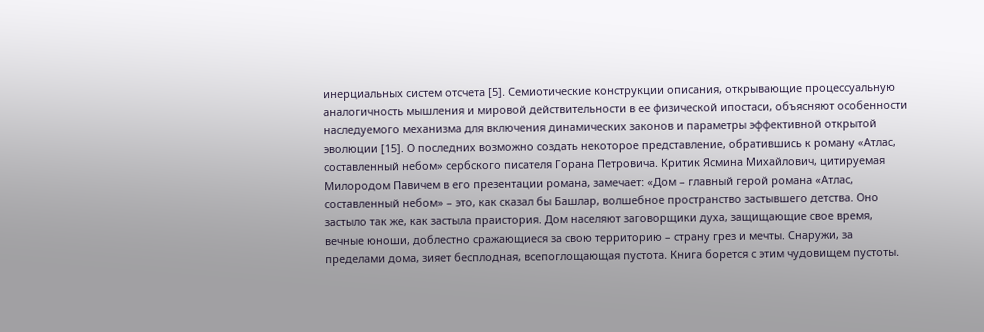инерциальных систем отсчета [5]. Семиотические конструкции описания, открывающие процессуальную аналогичность мышления и мировой действительности в ее физической ипостаси, объясняют особенности наследуемого механизма для включения динамических законов и параметры эффективной открытой эволюции [15]. О последних возможно создать некоторое представление, обратившись к роману «Атлас, составленный небом» сербского писателя Горана Петровича. Критик Ясмина Михайлович, цитируемая Милородом Павичем в его презентации романа, замечает: «Дом – главный герой романа «Атлас, составленный небом» – это, как сказал бы Башлар, волшебное пространство застывшего детства. Оно застыло так же, как застыла праистория. Дом населяют заговорщики духа, защищающие свое время, вечные юноши, доблестно сражающиеся за свою территорию – страну грез и мечты. Снаружи, за пределами дома, зияет бесплодная, всепоглощающая пустота. Книга борется с этим чудовищем пустоты.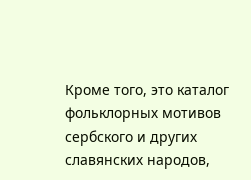Кроме того, это каталог фольклорных мотивов сербского и других славянских народов,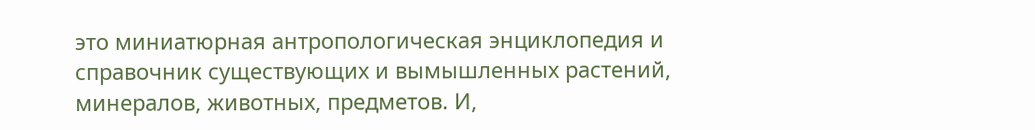это миниатюрная антропологическая энциклопедия и справочник существующих и вымышленных растений, минералов, животных, предметов. И,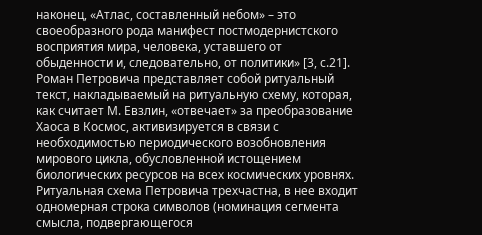наконец, «Атлас, составленный небом» – это своеобразного рода манифест постмодернистского восприятия мира, человека, уставшего от обыденности и, следовательно, от политики» [3, с.21]. Роман Петровича представляет собой ритуальный текст, накладываемый на ритуальную схему, которая, как считает М. Евзлин, «отвечает» за преобразование Хаоса в Космос, активизируется в связи с необходимостью периодического возобновления мирового цикла, обусловленной истощением биологических ресурсов на всех космических уровнях. Ритуальная схема Петровича трехчастна, в нее входит одномерная строка символов (номинация сегмента смысла, подвергающегося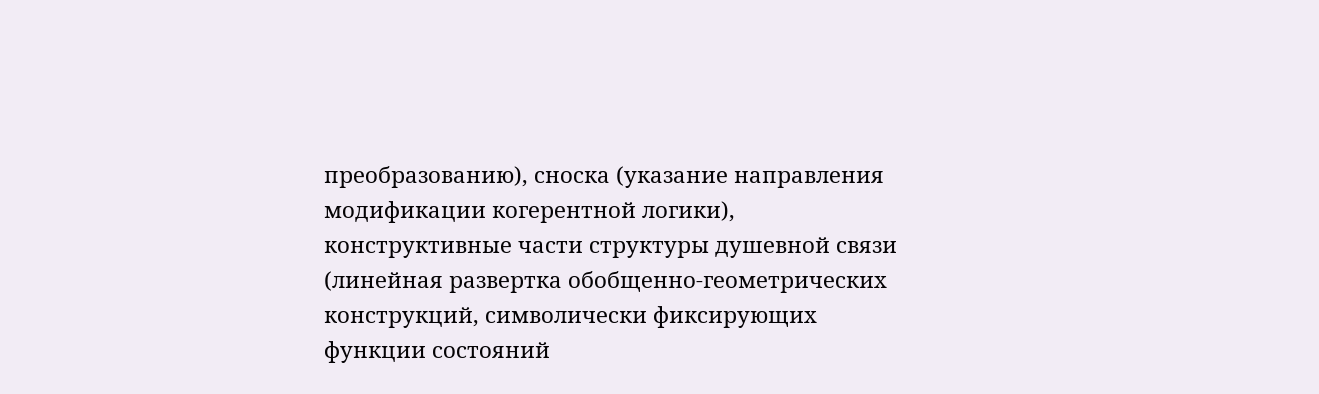преобразованию), сноска (указание направления модификации когерентной логики), конструктивные части структуры душевной связи (линейная развертка обобщенно-геометрических конструкций, символически фиксирующих функции состояний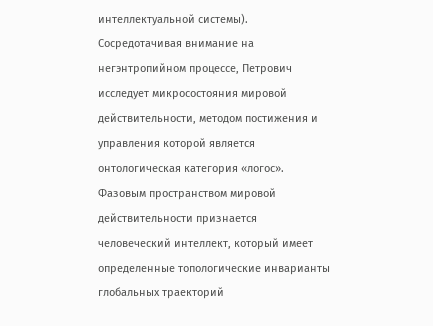интеллектуальной системы). Сосредотачивая внимание на негэнтропийном процессе, Петрович исследует микросостояния мировой действительности, методом постижения и управления которой является онтологическая категория «логос». Фазовым пространством мировой действительности признается человеческий интеллект, который имеет определенные топологические инварианты глобальных траекторий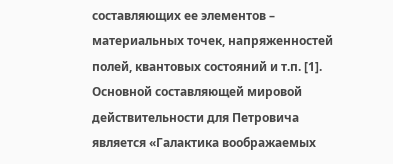составляющих ее элементов – материальных точек, напряженностей полей, квантовых состояний и т.п. [1]. Основной составляющей мировой действительности для Петровича является «Галактика воображаемых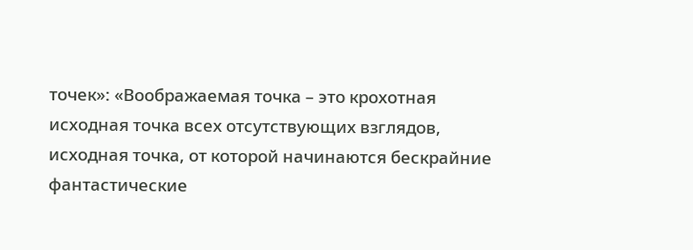точек»: «Воображаемая точка – это крохотная исходная точка всех отсутствующих взглядов, исходная точка, от которой начинаются бескрайние фантастические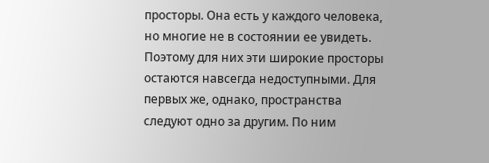просторы. Она есть у каждого человека, но многие не в состоянии ее увидеть. Поэтому для них эти широкие просторы остаются навсегда недоступными. Для первых же, однако, пространства следуют одно за другим. По ним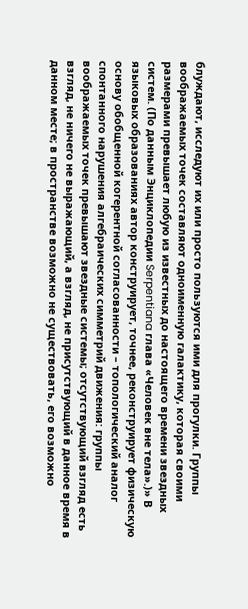блуждают, исследуют их или просто пользуются ими для прогулки. Группы воображаемых точек составляют одноименную галактику, которая своими размерами превышает любую из известных до настоящего времени звездных систем. (По данным Энциклопедии Serpentiana глава «Человек вне тела».)» В языковых образованиях автор конструирует, точнее, реконструирует физическую основу обобщенной когерентной согласованности – топологический аналог спонтанного нарушения алгебраических симметрий движения: группы воображаемых точек превышают звездные системы; отсутствующий взгляд есть взгляд, не ничего не выражающий, а взгляд, не присутствующий в данное время в данном месте; в пространстве возможно не существовать, его возможно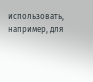использовать, например, для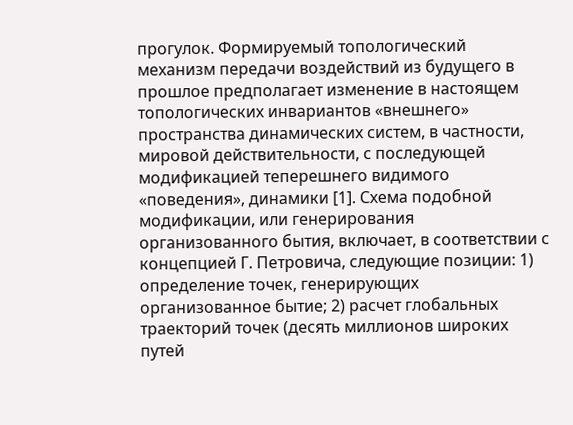прогулок. Формируемый топологический механизм передачи воздействий из будущего в прошлое предполагает изменение в настоящем топологических инвариантов «внешнего» пространства динамических систем, в частности, мировой действительности, с последующей модификацией теперешнего видимого «поведения», динамики [1]. Схема подобной модификации, или генерирования организованного бытия, включает, в соответствии с концепцией Г. Петровича, следующие позиции: 1) определение точек, генерирующих организованное бытие; 2) расчет глобальных траекторий точек (десять миллионов широких путей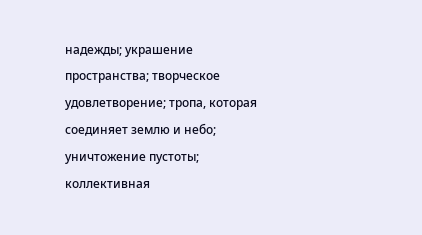надежды; украшение пространства; творческое удовлетворение; тропа, которая соединяет землю и небо; уничтожение пустоты; коллективная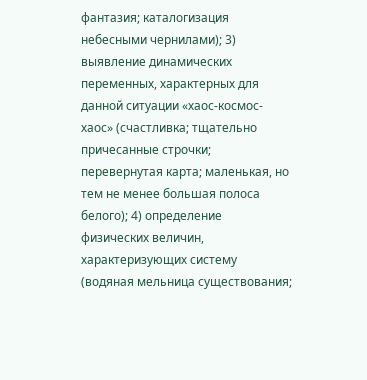фантазия; каталогизация небесными чернилами); 3) выявление динамических переменных, характерных для данной ситуации «хаос-космос- хаос» (счастливка; тщательно причесанные строчки; перевернутая карта; маленькая, но тем не менее большая полоса белого); 4) определение физических величин, характеризующих систему (водяная мельница существования;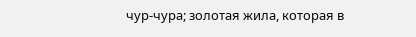чур-чура; золотая жила, которая в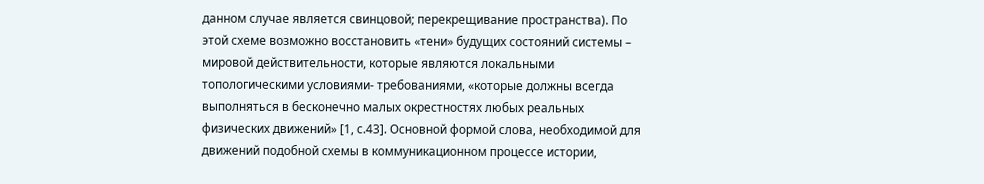данном случае является свинцовой; перекрещивание пространства). По этой схеме возможно восстановить «тени» будущих состояний системы – мировой действительности, которые являются локальными топологическими условиями- требованиями, «которые должны всегда выполняться в бесконечно малых окрестностях любых реальных физических движений» [1, с.43]. Основной формой слова, необходимой для движений подобной схемы в коммуникационном процессе истории,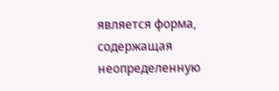является форма, содержащая неопределенную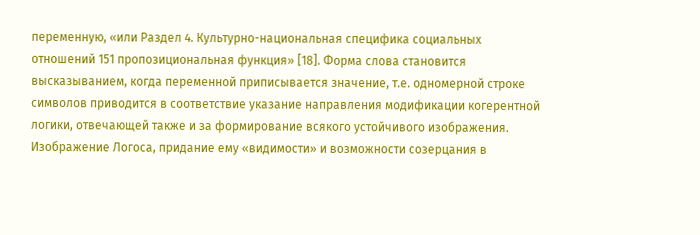переменную, «или Раздел 4. Культурно-национальная специфика социальных отношений 151 пропозициональная функция» [18]. Форма слова становится высказыванием, когда переменной приписывается значение, т.е. одномерной строке символов приводится в соответствие указание направления модификации когерентной логики, отвечающей также и за формирование всякого устойчивого изображения. Изображение Логоса, придание ему «видимости» и возможности созерцания в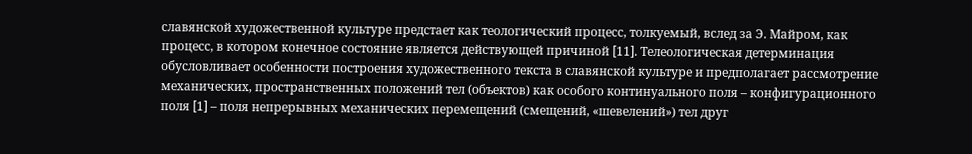славянской художественной культуре предстает как теологический процесс, толкуемый, вслед за Э. Майром, как процесс, в котором конечное состояние является действующей причиной [11]. Телеологическая детерминация обусловливает особенности построения художественного текста в славянской культуре и предполагает рассмотрение механических, пространственных положений тел (объектов) как особого континуального поля – конфигурационного поля [1] – поля непрерывных механических перемещений (смещений, «шевелений») тел друг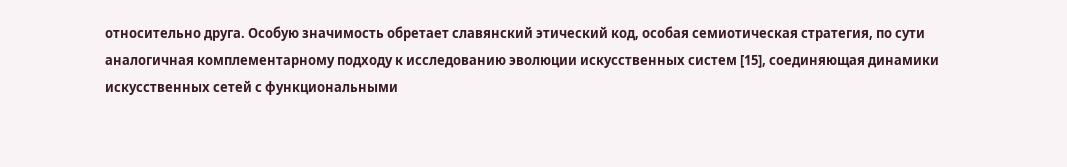относительно друга. Особую значимость обретает славянский этический код, особая семиотическая стратегия, по сути аналогичная комплементарному подходу к исследованию эволюции искусственных систем [15], соединяющая динамики искусственных сетей с функциональными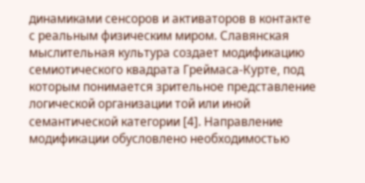динамиками сенсоров и активаторов в контакте с реальным физическим миром. Славянская мыслительная культура создает модификацию семиотического квадрата Греймаса-Курте, под которым понимается зрительное представление логической организации той или иной семантической категории [4]. Направление модификации обусловлено необходимостью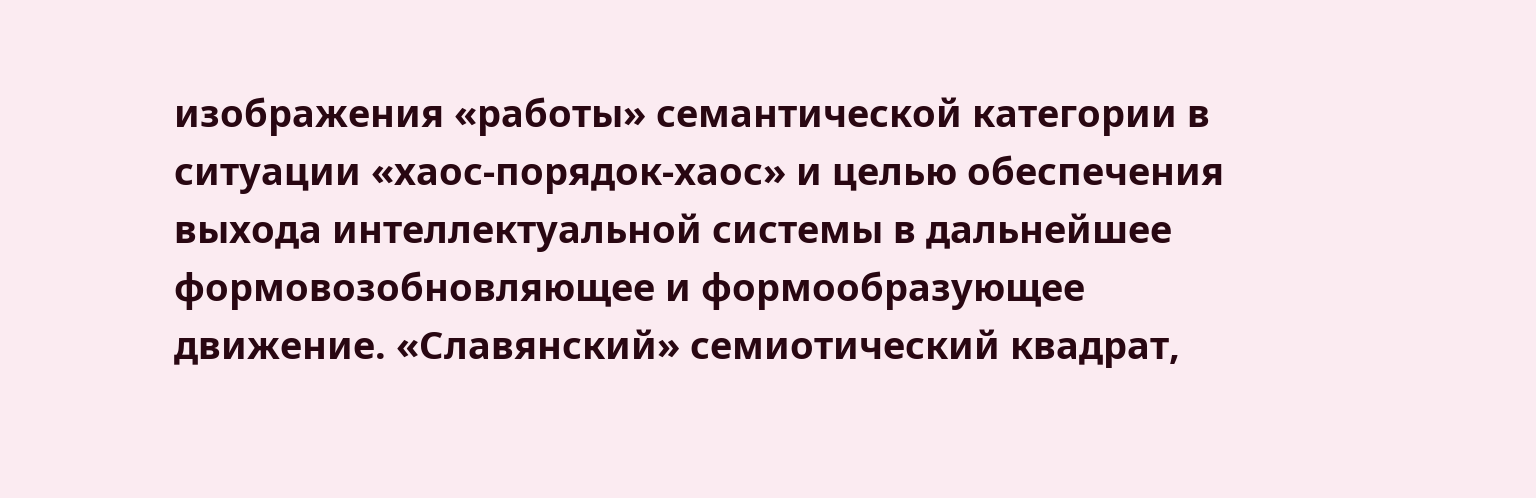изображения «работы» семантической категории в ситуации «хаос-порядок-хаос» и целью обеспечения выхода интеллектуальной системы в дальнейшее формовозобновляющее и формообразующее движение. «Славянский» семиотический квадрат,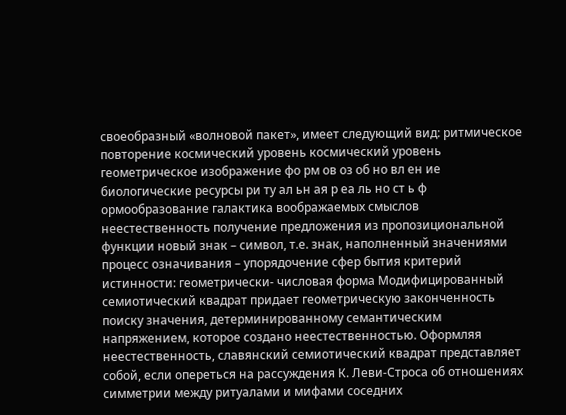своеобразный «волновой пакет», имеет следующий вид: ритмическое повторение космический уровень космический уровень геометрическое изображение фо рм ов оз об но вл ен ие биологические ресурсы ри ту ал ьн ая р еа ль но ст ь ф ормообразование галактика воображаемых смыслов неестественность получение предложения из пропозициональной функции новый знак – символ, т.е. знак, наполненный значениями процесс означивания – упорядочение сфер бытия критерий истинности: геометрически- числовая форма Модифицированный семиотический квадрат придает геометрическую законченность поиску значения, детерминированному семантическим напряжением, которое создано неестественностью. Оформляя неестественность, славянский семиотический квадрат представляет собой, если опереться на рассуждения К. Леви-Строса об отношениях симметрии между ритуалами и мифами соседних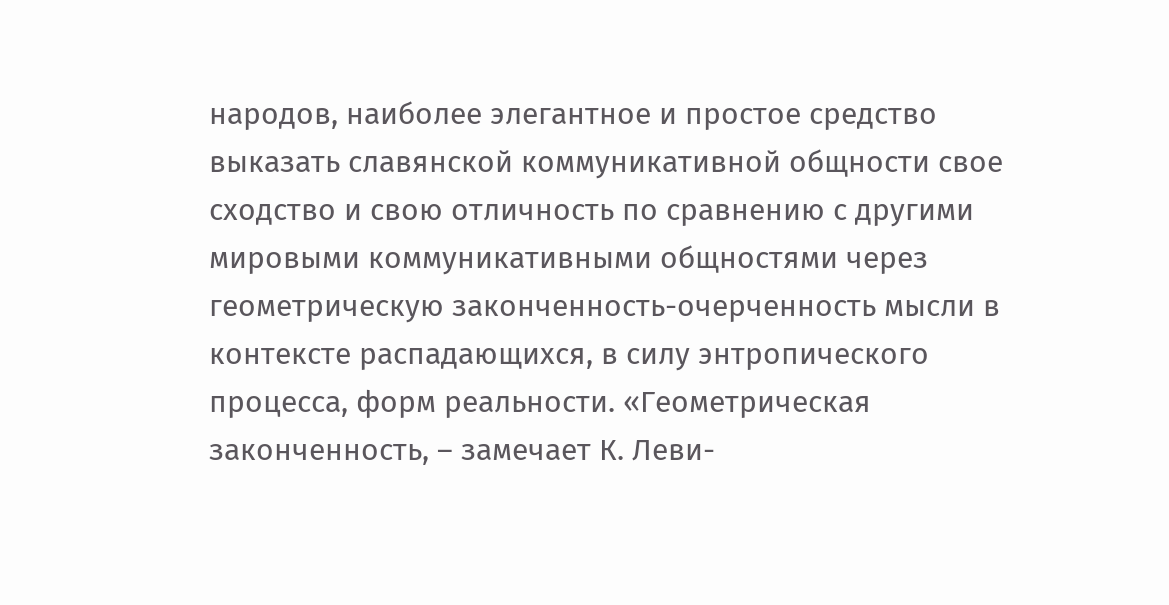народов, наиболее элегантное и простое средство выказать славянской коммуникативной общности свое сходство и свою отличность по сравнению с другими мировыми коммуникативными общностями через геометрическую законченность-очерченность мысли в контексте распадающихся, в силу энтропического процесса, форм реальности. «Геометрическая законченность, – замечает К. Леви-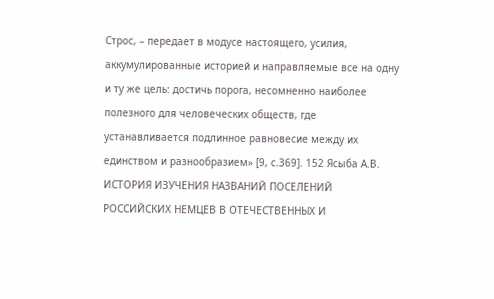Строс, – передает в модусе настоящего, усилия, аккумулированные историей и направляемые все на одну и ту же цель: достичь порога, несомненно наиболее полезного для человеческих обществ, где устанавливается подлинное равновесие между их единством и разнообразием» [9, с.369]. 152 Ясыба А.В. ИСТОРИЯ ИЗУЧЕНИЯ НАЗВАНИЙ ПОСЕЛЕНИЙ РОССИЙСКИХ НЕМЦЕВ В ОТЕЧЕСТВЕННЫХ И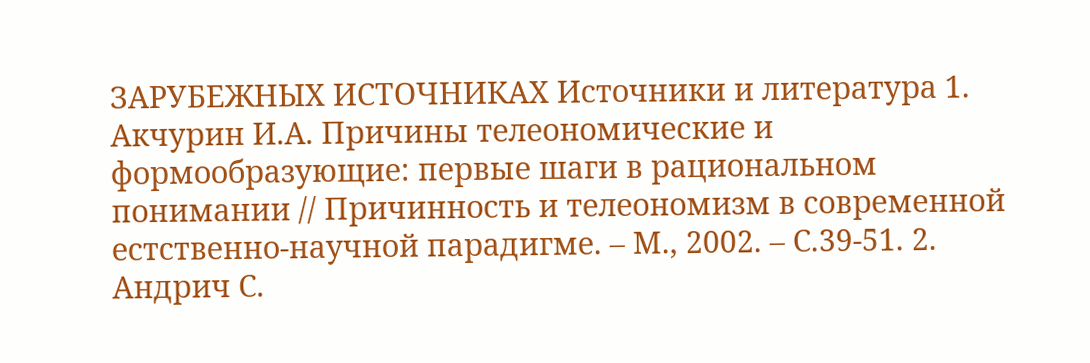ЗАРУБЕЖНЫХ ИСТОЧНИКАХ Источники и литература 1. Акчурин И.А. Причины телеономические и формообразующие: первые шаги в рациональном понимании // Причинность и телеономизм в современной естственно-научной парадигме. – М., 2002. – С.39-51. 2. Андрич С.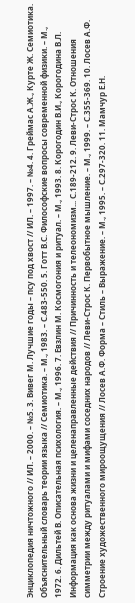Энциклопедия ничтожного // ИЛ. – 2000. – №5. 3. Вивег М. Лучшие годы – псу под хвост // ИЛ. – 1997. – №4. 4. Греймас А.Ж., Курте Ж. Семиотика. Объяснительный словарь теории языка // Семиотика. – М., 1983. – С.483-550. 5. Готт В.С. Философские вопросы современной физики. – М., 1972. 6. Дильтей В. Описательная психология. – М., 1996. 7. Евзлин М. Космогония и ритуал. – М., 1993. 8. Корогодин В.И., Корогодина В.Л. Информация как основа жизни и целенаправленные действия // Причинность и телеономизм... С.189-212. 9. Леви-Строс К. Отношения симметрии между ритуалами и мифами соседних народов // Леви-Строс К. Первобытное мышление. – М., 1999. – С.355-369. 10. Лосев А.Ф. Строение художественного мироощущения // Лосев А.Ф. Форма – Стиль – Выражение. – М., 1995. – С.297-320. 11. Мамчур Е.Н.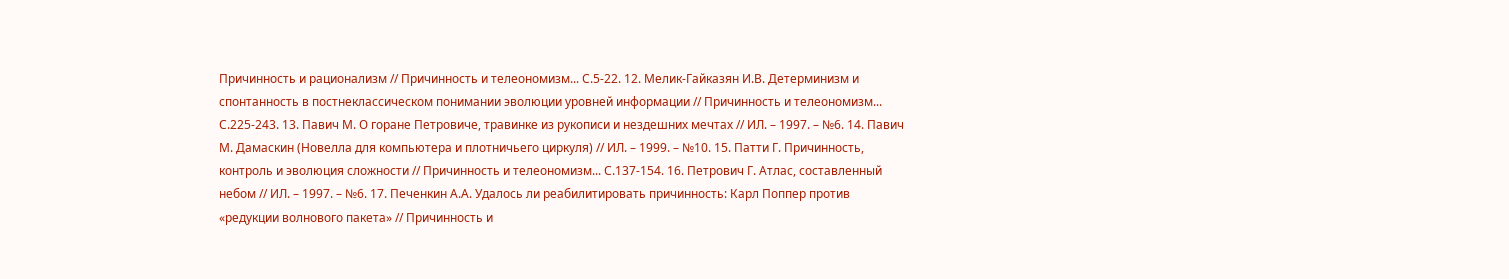Причинность и рационализм // Причинность и телеономизм... С.5-22. 12. Мелик-Гайказян И.В. Детерминизм и спонтанность в постнеклассическом понимании эволюции уровней информации // Причинность и телеономизм... С.225-243. 13. Павич М. О горане Петровиче, травинке из рукописи и нездешних мечтах // ИЛ. – 1997. – №6. 14. Павич М. Дамаскин (Новелла для компьютера и плотничьего циркуля) // ИЛ. – 1999. – №10. 15. Патти Г. Причинность, контроль и эволюция сложности // Причинность и телеономизм... С.137-154. 16. Петрович Г. Атлас, составленный небом // ИЛ. – 1997. – №6. 17. Печенкин А.А. Удалось ли реабилитировать причинность: Карл Поппер против «редукции волнового пакета» // Причинность и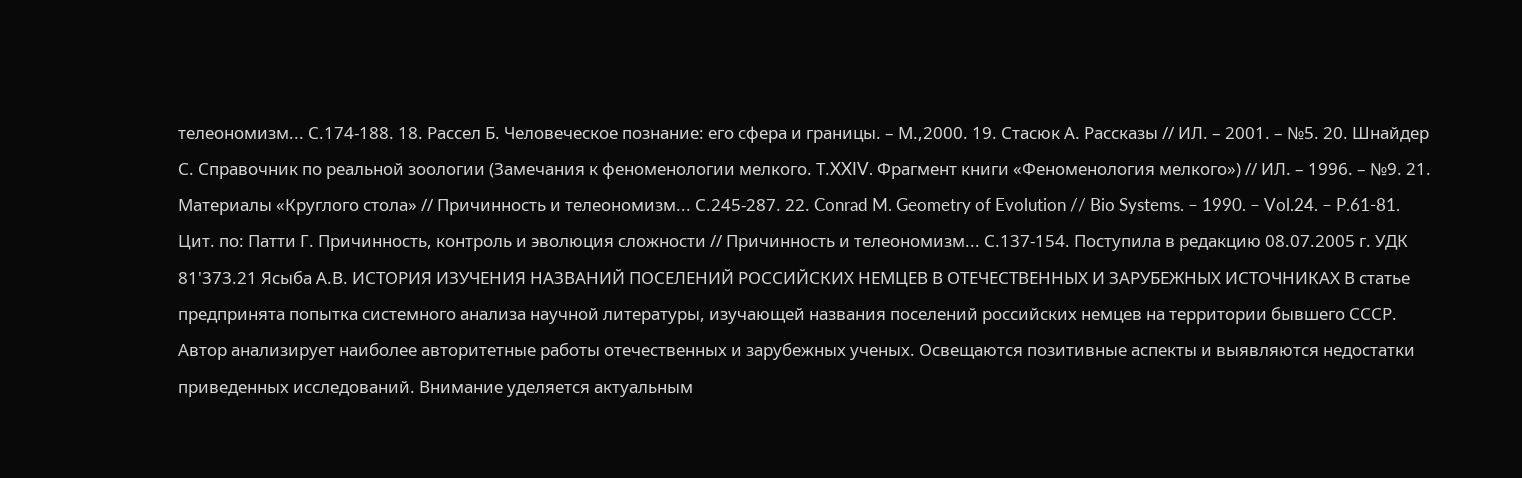телеономизм... С.174-188. 18. Рассел Б. Человеческое познание: его сфера и границы. – М.,2000. 19. Стасюк А. Рассказы // ИЛ. – 2001. – №5. 20. Шнайдер С. Справочник по реальной зоологии (Замечания к феноменологии мелкого. Т.XXIV. Фрагмент книги «Феноменология мелкого») // ИЛ. – 1996. – №9. 21. Материалы «Круглого стола» // Причинность и телеономизм... С.245-287. 22. Conrad M. Geometry of Evolution // Bio Systems. – 1990. – Vol.24. – P.61-81. Цит. по: Патти Г. Причинность, контроль и эволюция сложности // Причинность и телеономизм... С.137-154. Поступила в редакцию 08.07.2005 г. УДК 81'373.21 Ясыба А.В. ИСТОРИЯ ИЗУЧЕНИЯ НАЗВАНИЙ ПОСЕЛЕНИЙ РОССИЙСКИХ НЕМЦЕВ В ОТЕЧЕСТВЕННЫХ И ЗАРУБЕЖНЫХ ИСТОЧНИКАХ В статье предпринята попытка системного анализа научной литературы, изучающей названия поселений российских немцев на территории бывшего СССР. Автор анализирует наиболее авторитетные работы отечественных и зарубежных ученых. Освещаются позитивные аспекты и выявляются недостатки приведенных исследований. Внимание уделяется актуальным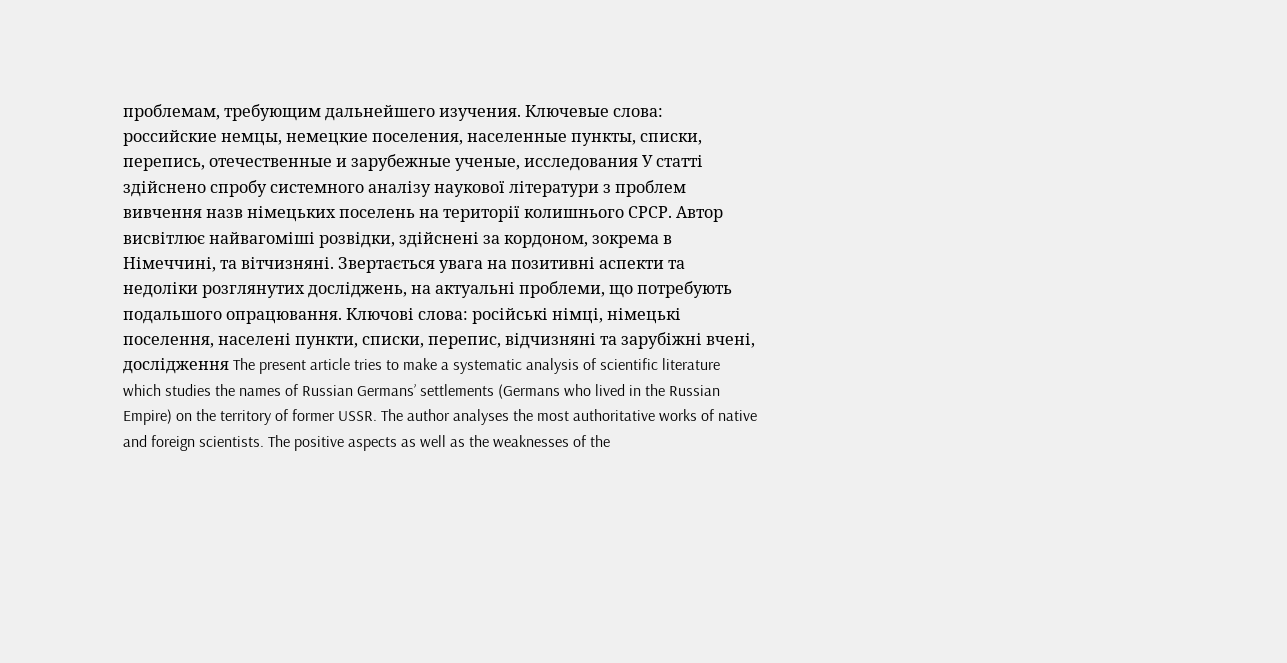проблемам, требующим дальнейшего изучения. Ключевые слова: российские немцы, немецкие поселения, населенные пункты, списки, перепись, отечественные и зарубежные ученые, исследования У статті здійснено спробу системного аналізу наукової літератури з проблем вивчення назв німецьких поселень на території колишнього СРСР. Автор висвітлює найвагоміші розвідки, здійснені за кордоном, зокрема в Німеччині, та вітчизняні. Звертається увага на позитивні аспекти та недоліки розглянутих досліджень, на актуальні проблеми, що потребують подальшого опрацювання. Ключові слова: російські німці, німецькі поселення, населені пункти, списки, перепис, відчизняні та зарубіжні вчені, дослідження The present article tries to make a systematic analysis of scientific literature which studies the names of Russian Germans’ settlements (Germans who lived in the Russian Empire) on the territory of former USSR. The author analyses the most authoritative works of native and foreign scientists. The positive aspects as well as the weaknesses of the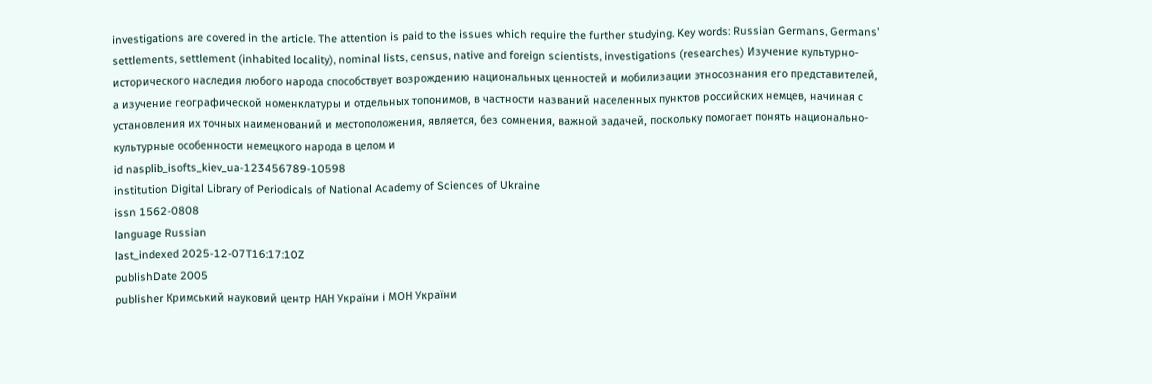investigations are covered in the article. The attention is paid to the issues which require the further studying. Key words: Russian Germans, Germans’ settlements, settlement (inhabited locality), nominal lists, census, native and foreign scientists, investigations (researches) Изучение культурно-исторического наследия любого народа способствует возрождению национальных ценностей и мобилизации этносознания его представителей, а изучение географической номенклатуры и отдельных топонимов, в частности названий населенных пунктов российских немцев, начиная с установления их точных наименований и местоположения, является, без сомнения, важной задачей, поскольку помогает понять национально-культурные особенности немецкого народа в целом и
id nasplib_isofts_kiev_ua-123456789-10598
institution Digital Library of Periodicals of National Academy of Sciences of Ukraine
issn 1562-0808
language Russian
last_indexed 2025-12-07T16:17:10Z
publishDate 2005
publisher Кримський науковий центр НАН України і МОН України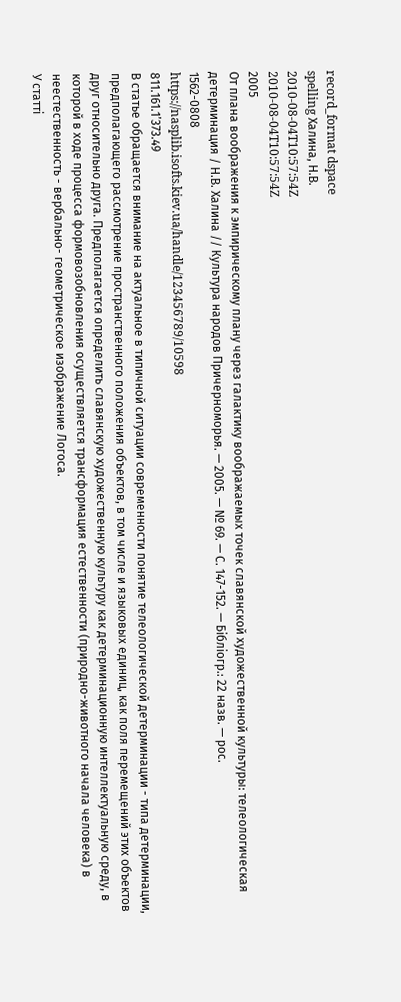record_format dspace
spelling Халина, Н.В.
2010-08-04T10:57:54Z
2010-08-04T10:57:54Z
2005
От плана воображения к эмпирическому плану через галактику воображаемых точек славянской художественной культуры: телеологическая детерминация / Н.В. Халина // Культура народов Причерноморья. — 2005. — № 69. — С. 147-152. — Бібліогр.: 22 назв. — рос.
1562-0808
https://nasplib.isofts.kiev.ua/handle/123456789/10598
811.161.1’373.49
В статье обращается внимание на актуальное в типичной ситуации современности понятие телеологической детерминации - типа детерминации, предполагающего рассмотрение пространственного положения объектов, в том числе и языковых единиц, как поля перемещений этих объектов друг относительно друга. Предполагается определить славянскую художественную культуру как детерминационную интеллектуальную среду, в которой в ходе процесса формовозобновления осуществляется трансформация естественности (природно-животного начала человека) в неестественность - вербально- геометрическое изображение Логоса.
У статті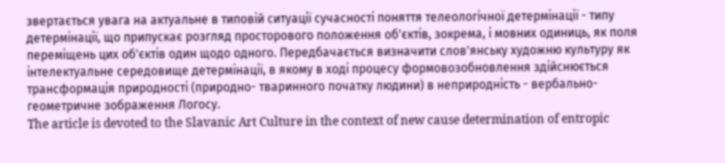звертається увага на актуальне в типовій ситуації сучасності поняття телеологічної детермінації - типу детермінації, що припускає розгляд просторового положення об'єктів, зокрема, і мовних одиниць, як поля переміщень цих об'єктів один щодо одного. Передбачається визначити слов'янську художню культуру як інтелектуальне середовище детермінації, в якому в ході процесу формовозобновлення здійснюється трансформація природності (природно- тваринного початку людини) в неприродність - вербально-геометричне зображення Логосу.
The article is devoted to the Slavanic Art Culture in the context of new cause determination of entropic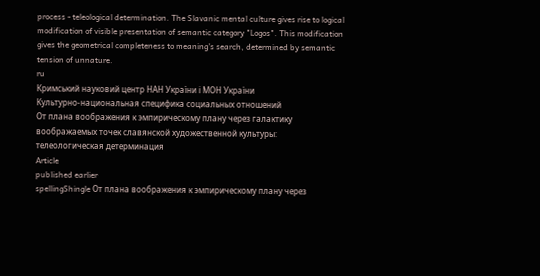process - teleological determination. The Slavanic mental culture gives rise to logical modification of visible presentation of semantic category "Logos". This modification gives the geometrical completeness to meaning's search, determined by semantic tension of unnature.
ru
Кримський науковий центр НАН України і МОН України
Культурно-национальная специфика социальных отношений
От плана воображения к эмпирическому плану через галактику воображаемых точек славянской художественной культуры: телеологическая детерминация
Article
published earlier
spellingShingle От плана воображения к эмпирическому плану через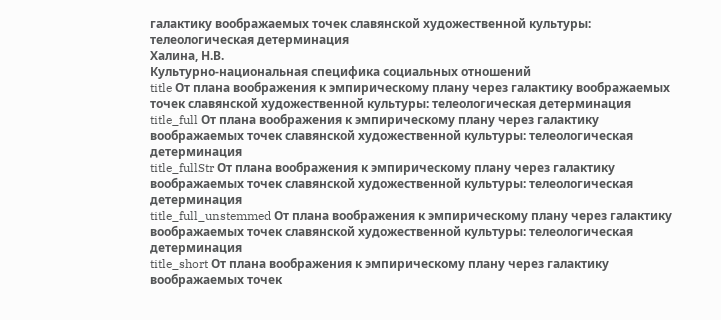галактику воображаемых точек славянской художественной культуры: телеологическая детерминация
Халина, Н.В.
Культурно-национальная специфика социальных отношений
title От плана воображения к эмпирическому плану через галактику воображаемых точек славянской художественной культуры: телеологическая детерминация
title_full От плана воображения к эмпирическому плану через галактику воображаемых точек славянской художественной культуры: телеологическая детерминация
title_fullStr От плана воображения к эмпирическому плану через галактику воображаемых точек славянской художественной культуры: телеологическая детерминация
title_full_unstemmed От плана воображения к эмпирическому плану через галактику воображаемых точек славянской художественной культуры: телеологическая детерминация
title_short От плана воображения к эмпирическому плану через галактику воображаемых точек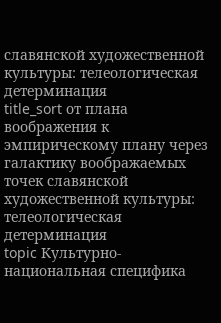славянской художественной культуры: телеологическая детерминация
title_sort от плана воображения к эмпирическому плану через галактику воображаемых точек славянской художественной культуры: телеологическая детерминация
topic Культурно-национальная специфика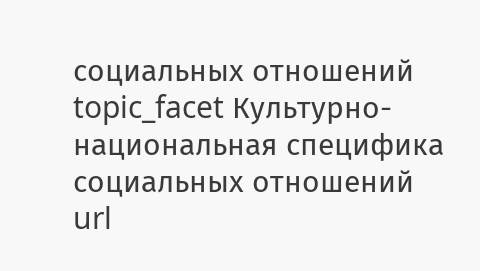социальных отношений
topic_facet Культурно-национальная специфика социальных отношений
url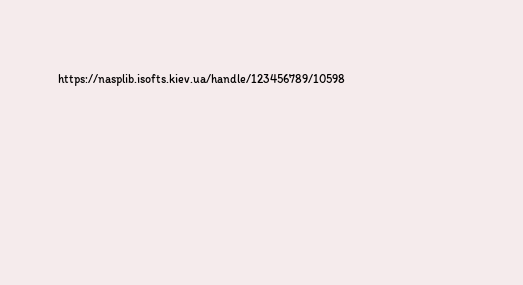https://nasplib.isofts.kiev.ua/handle/123456789/10598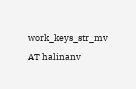work_keys_str_mv AT halinanv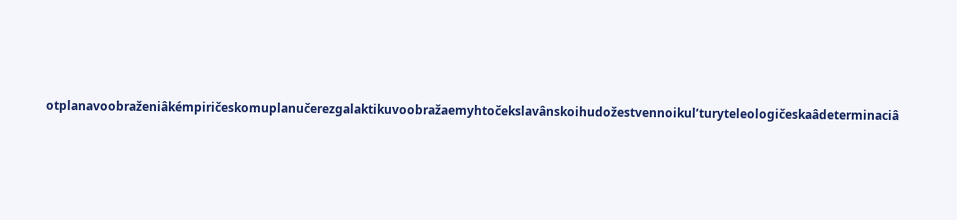otplanavoobraženiâkémpiričeskomuplanučerezgalaktikuvoobražaemyhtočekslavânskoihudožestvennoikulʹturyteleologičeskaâdeterminaciâ